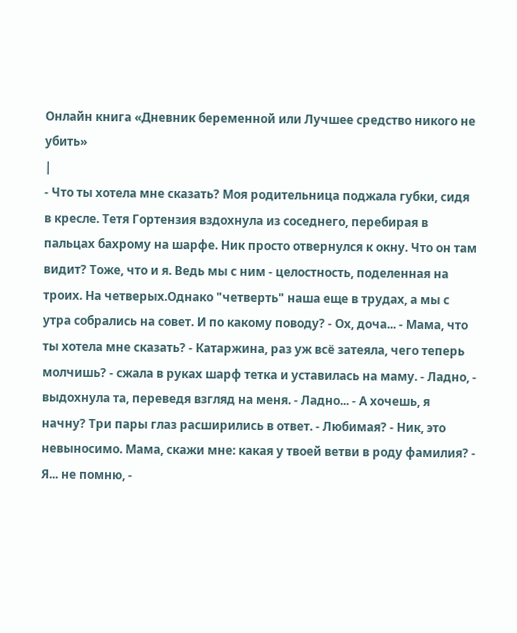Онлайн книга «Дневник беременной или Лучшее средство никого не убить»
|
- Что ты хотела мне сказать? Моя родительница поджала губки, сидя в кресле. Тетя Гортензия вздохнула из соседнего, перебирая в пальцах бахрому на шарфе. Ник просто отвернулся к окну. Что он там видит? Тоже, что и я. Ведь мы с ним - целостность, поделенная на троих. На четверых.Однако "четверть" наша еще в трудах, а мы с утра собрались на совет. И по какому поводу? - Ох, доча... - Мама, что ты хотела мне сказать? - Катаржина, раз уж всё затеяла, чего теперь молчишь? - сжала в руках шарф тетка и уставилась на маму. - Ладно, - выдохнула та, переведя взгляд на меня. - Ладно... - А хочешь, я начну? Три пары глаз расширились в ответ. - Любимая? - Ник, это невыносимо. Мама, скажи мне: какая у твоей ветви в роду фамилия? - Я... не помню, -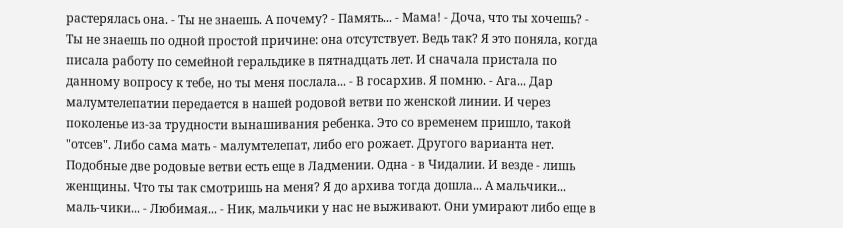растерялась она. - Ты не знаешь. А почему? - Память... - Мама! - Доча, что ты хочешь? - Ты не знаешь по одной простой причине: она отсутствует. Ведь так? Я это поняла, когда писала работу по семейной геральдике в пятнадцать лет. И сначала пристала по данному вопросу к тебе, но ты меня послала... - В госархив. Я помню. - Ага... Дар малумтелепатии передается в нашей родовой ветви по женской линии. И через поколенье из-за трудности вынашивания ребенка. Это со временем пришло, такой "отсев". Либо сама мать - малумтелепат, либо его рожает. Другого варианта нет. Подобные две родовые ветви есть еще в Ладмении. Одна - в Чидалии. И везде - лишь женщины. Что ты так смотришь на меня? Я до архива тогда дошла... А мальчики... маль-чики... - Любимая... - Ник, мальчики у нас не выживают. Они умирают либо еще в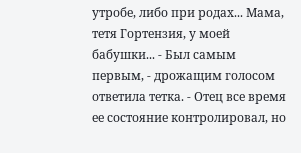утробе, либо при родах... Мама, тетя Гортензия, у моей бабушки... - Был самым первым, - дрожащим голосом ответила тетка. - Отец все время ее состояние контролировал, но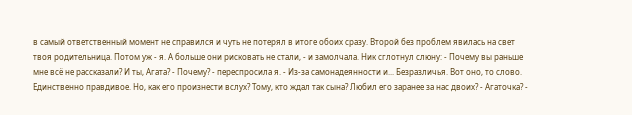в самый ответственный момент не справился и чуть не потерял в итоге обоих сразу. Второй без проблем явилась на свет твоя родительница. Потом уж - я. А больше они рисковать не стали, - и замолчала. Ник сглотнул слюну: - Почему вы раньше мне всё не рассказали? И ты, Агата? - Почему? - переспросила я. - Из-за самонадеянности и... Безразличья. Вот оно, то слово. Единственно правдивое. Но, как его произнести вслух? Тому, кто ждал так сына? Любил его заранее за нас двоих? - Агаточка? -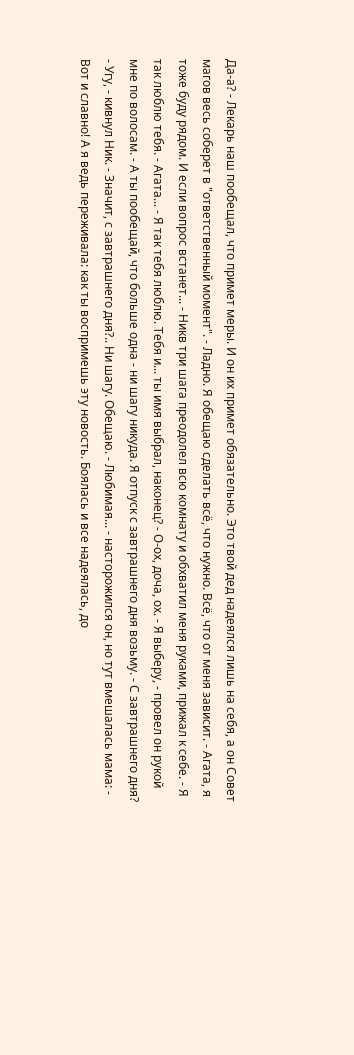Да-а? - Лекарь наш пообещал, что примет меры. И он их примет обязательно. Это твой дед надеялся лишь на себя, а он Совет магов весь соберет в "ответственный момент". - Ладно. Я обещаю сделать всё, что нужно. Всё, что от меня зависит. - Агата, я тоже буду рядом. И если вопрос встанет... - Никв три шага преодолел всю комнату и обхватил меня руками, прижал к себе. - Я так люблю тебя. - Агата... - Я так тебя люблю. Тебя и... ты имя выбрал, наконец? - О-ох, доча, ох. - Я выберу, - провел он рукой мне по волосам. - А ты пообещай, что больше одна - ни шагу никуда. Я отпуск с завтрашнего дня возьму. - С завтрашнего дня? - Угу, - кивнул Ник. - Значит, с завтрашнего дня?.. Ни шагу. Обещаю. - Любимая... - насторожился он, но тут вмешалась мама: - Вот и славно! А я ведь переживала: как ты воспримешь эту новость. Боялась и все надеялась, до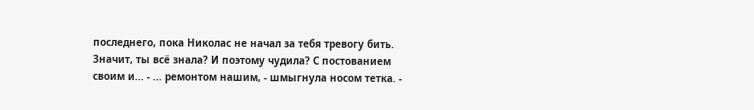последнего, пока Николас не начал за тебя тревогу бить. Значит, ты всё знала? И поэтому чудила? С постованием своим и... - ... ремонтом нашим, - шмыгнула носом тетка. -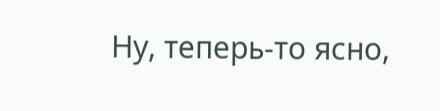Ну, теперь-то ясно,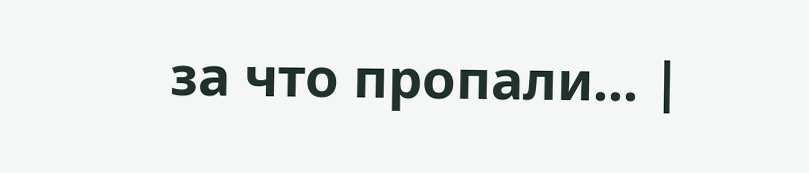за что пропали... |